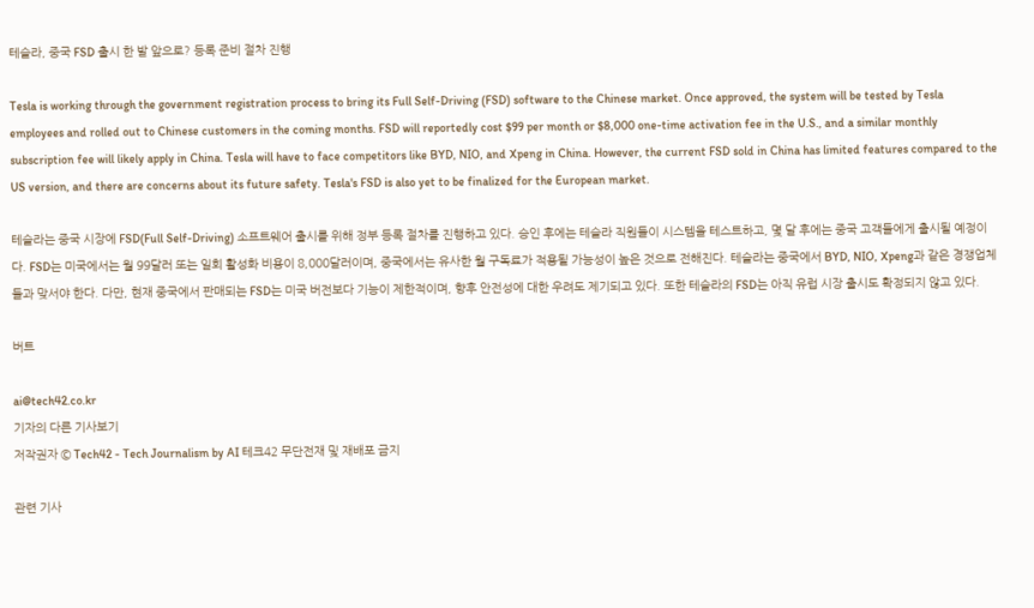테슬라, 중국 FSD 출시 한 발 앞으로? 등록 준비 절차 진행

Tesla is working through the government registration process to bring its Full Self-Driving (FSD) software to the Chinese market. Once approved, the system will be tested by Tesla employees and rolled out to Chinese customers in the coming months. FSD will reportedly cost $99 per month or $8,000 one-time activation fee in the U.S., and a similar monthly subscription fee will likely apply in China. Tesla will have to face competitors like BYD, NIO, and Xpeng in China. However, the current FSD sold in China has limited features compared to the US version, and there are concerns about its future safety. Tesla's FSD is also yet to be finalized for the European market.

테슬라는 중국 시장에 FSD(Full Self-Driving) 소프트웨어 출시를 위해 정부 등록 절차를 진행하고 있다. 승인 후에는 테슬라 직원들이 시스템을 테스트하고, 몇 달 후에는 중국 고객들에게 출시될 예정이다. FSD는 미국에서는 월 99달러 또는 일회 활성화 비용이 8,000달러이며, 중국에서는 유사한 월 구독료가 적용될 가능성이 높은 것으로 전해진다. 테슬라는 중국에서 BYD, NIO, Xpeng과 같은 경쟁업체들과 맞서야 한다. 다만, 현재 중국에서 판매되는 FSD는 미국 버전보다 기능이 제한적이며, 향후 안전성에 대한 우려도 제기되고 있다. 또한 테슬라의 FSD는 아직 유럽 시장 출시도 확정되지 않고 있다.

버트

ai@tech42.co.kr
기자의 다른 기사보기
저작권자 © Tech42 - Tech Journalism by AI 테크42 무단전재 및 재배포 금지

관련 기사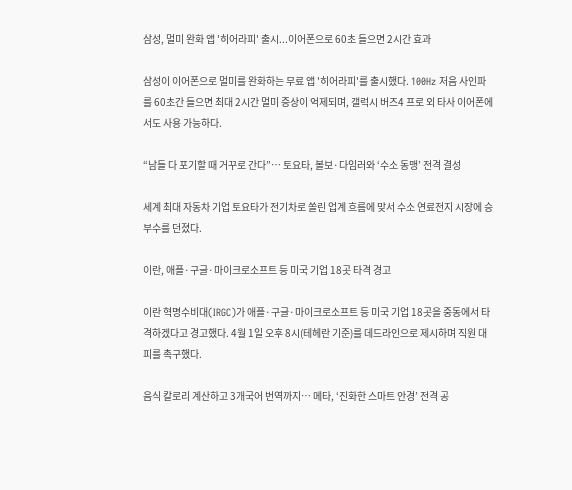삼성, 멀미 완화 앱 '히어라피' 출시...이어폰으로 60초 들으면 2시간 효과

삼성이 이어폰으로 멀미를 완화하는 무료 앱 '히어라피'를 출시했다. 100Hz 저음 사인파를 60초간 들으면 최대 2시간 멀미 증상이 억제되며, 갤럭시 버즈4 프로 외 타사 이어폰에서도 사용 가능하다.

“남들 다 포기할 때 거꾸로 간다”… 토요타, 볼보·다임러와 ‘수소 동맹’ 전격 결성

세계 최대 자동차 기업 토요타가 전기차로 쏠린 업계 흐름에 맞서 수소 연료전지 시장에 승부수를 던졌다.

이란, 애플·구글·마이크로소프트 등 미국 기업 18곳 타격 경고

이란 혁명수비대(IRGC)가 애플·구글·마이크로소프트 등 미국 기업 18곳을 중동에서 타격하겠다고 경고했다. 4월 1일 오후 8시(테헤란 기준)를 데드라인으로 제시하며 직원 대피를 촉구했다.

음식 칼로리 계산하고 3개국어 번역까지… 메타, ‘진화한 스마트 안경’ 전격 공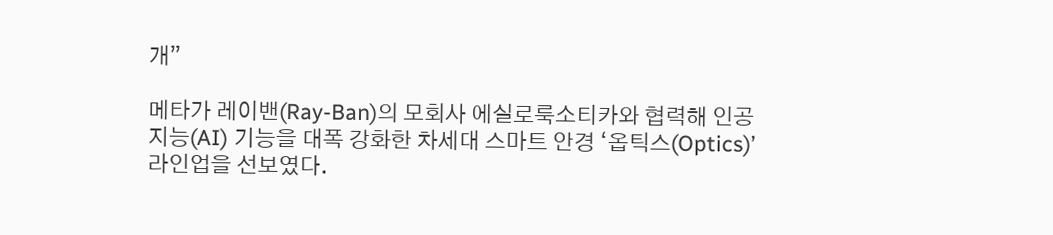개”

메타가 레이밴(Ray-Ban)의 모회사 에실로룩소티카와 협력해 인공지능(AI) 기능을 대폭 강화한 차세대 스마트 안경 ‘옵틱스(Optics)’ 라인업을 선보였다.